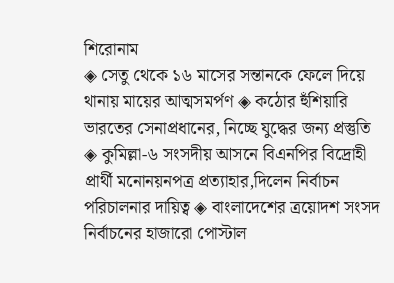শিরোনাম
◈ সেতু থেকে ১৬ মাসের সন্তানকে ফেলে দিয়ে থানায় মায়ের আত্মসমর্পণ ◈ কঠোর হুঁশিয়ারি ভারতের সেনাপ্রধানের, নিচ্ছে যুদ্ধের জন্য প্রস্তুতি ◈ কুমিল্লা-৬ সংসদীয় আসনে বিএনপির বিদ্রোহী প্রার্থী মনোনয়নপত্র প্রত্যাহার,দিলেন নির্বাচন পরিচালনার দায়িত্ব ◈ বাংলাদেশের ত্রয়োদশ সংসদ নির্বাচনের হাজারো পোস্টাল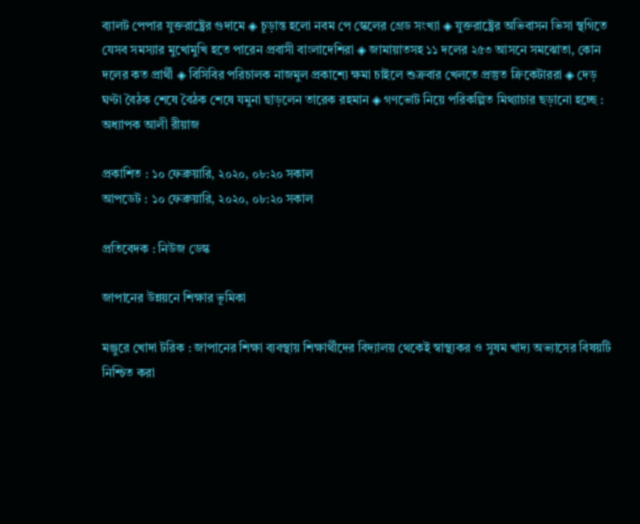ব্যালট পেপার যুক্তরাষ্ট্রের গুদামে ◈ চূড়ান্ত হলো নবম পে স্কেলের গ্রেড সংখ্যা ◈ যুক্তরাষ্ট্রের অভিবাসন ভিসা স্থগিতে যেসব সমস্যার মুখোমুখি হতে পারেন প্রবাসী বাংলাদেশিরা ◈ জামায়াতসহ ১১ দলের ২৫৩ আসনে সমঝোতা, কোন দলের কত প্রার্থী ◈ বি‌সি‌বির প‌রিচালক নাজমুল প্রকাশ্যে ক্ষমা চাইলে শুক্রবার খেলতে প্রস্তুত ক্রিকেটাররা ◈ দেড় ঘণ্টা বৈঠক শেষে বৈঠক শেষে যমুনা ছাড়লেন তারেক রহমান ◈ গণভোট নিয়ে পরিকল্পিত মিথ্যাচার ছড়ানো হচ্ছে : অধ্যাপক আলী রীয়াজ

প্রকাশিত : ১০ ফেব্রুয়ারি, ২০২০, ০৮:২০ সকাল
আপডেট : ১০ ফেব্রুয়ারি, ২০২০, ০৮:২০ সকাল

প্রতিবেদক : নিউজ ডেস্ক

জাপানের উন্নয়নে শিক্ষার ভূমিকা

মঞ্জুরে খোদা টরিক : জাপানের শিক্ষা ব্যবস্থায় শিক্ষার্থীদের বিদ্যালয় থেকেই স্বাস্থ্যকর ও সুষম খাদ্য অভ্যাসের বিষয়টি নিশ্চিত করা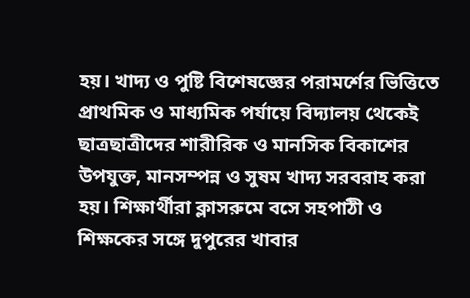হয়। খাদ্য ও পুষ্টি বিশেষজ্ঞের পরামর্শের ভিত্তিতে প্রাথমিক ও মাধ্যমিক পর্যায়ে বিদ্যালয় থেকেই ছাত্রছাত্রীদের শারীরিক ও মানসিক বিকাশের উপযুক্ত, মানসম্পন্ন ও সুষম খাদ্য সরবরাহ করা হয়। শিক্ষার্থীরা ক্লাসরুমে বসে সহপাঠী ও শিক্ষকের সঙ্গে দুপুরের খাবার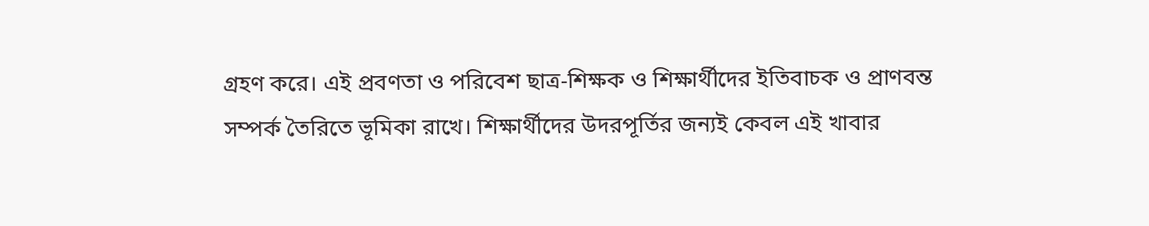গ্রহণ করে। এই প্রবণতা ও পরিবেশ ছাত্র-শিক্ষক ও শিক্ষার্থীদের ইতিবাচক ও প্রাণবন্ত সম্পর্ক তৈরিতে ভূমিকা রাখে। শিক্ষার্থীদের উদরপূর্তির জন্যই কেবল এই খাবার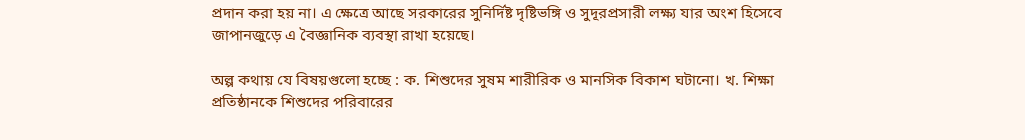প্রদান করা হয় না। এ ক্ষেত্রে আছে সরকারের সুনির্দিষ্ট দৃষ্টিভঙ্গি ও সুদূরপ্রসারী লক্ষ্য যার অংশ হিসেবে জাপানজুড়ে এ বৈজ্ঞানিক ব্যবস্থা রাখা হয়েছে।

অল্প কথায় যে বিষয়গুলো হচ্ছে : ক. শিশুদের সুষম শারীরিক ও মানসিক বিকাশ ঘটানো। খ. শিক্ষা প্রতিষ্ঠানকে শিশুদের পরিবারের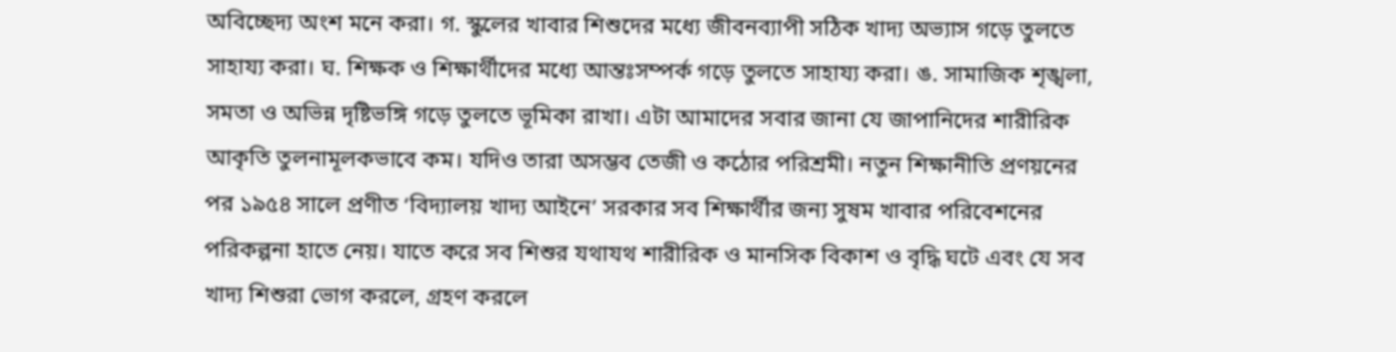অবিচ্ছেদ্য অংশ মনে করা। গ. স্কুলের খাবার শিশুদের মধ্যে জীবনব্যাপী সঠিক খাদ্য অভ্যাস গড়ে তুলতে সাহায্য করা। ঘ. শিক্ষক ও শিক্ষার্থীদের মধ্যে আন্তঃসম্পর্ক গড়ে তুলতে সাহায্য করা। ঙ. সামাজিক শৃঙ্খলা, সমতা ও অভিন্ন দৃষ্টিভঙ্গি গড়ে তুলতে ভূমিকা রাখা। এটা আমাদের সবার জানা যে জাপানিদের শারীরিক আকৃতি তুলনামূলকভাবে কম। যদিও তারা অসম্ভব তেজী ও কঠোর পরিশ্রমী। নতুন শিক্ষানীতি প্রণয়নের পর ১৯৫৪ সালে প্রণীত ‘বিদ্যালয় খাদ্য আইনে’ সরকার সব শিক্ষার্থীর জন্য সুষম খাবার পরিবেশনের পরিকল্পনা হাতে নেয়। যাতে করে সব শিশুর যথাযথ শারীরিক ও মানসিক বিকাশ ও বৃদ্ধি ঘটে এবং যে সব খাদ্য শিশুরা ভোগ করলে, গ্রহণ করলে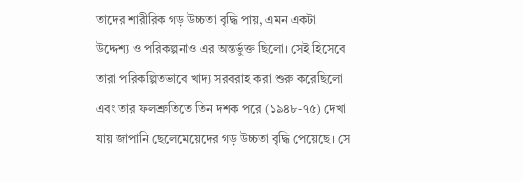তাদের শারীরিক গড় উচ্চতা বৃদ্ধি পায়, এমন একটা উদ্দেশ্য ও পরিকল্পনাও এর অন্তর্ভুক্ত ছিলো। সেই হিসেবে তারা পরিকল্পিতভাবে খাদ্য সরবরাহ করা শুরু করেছিলো এবং তার ফলশ্রুতিতে তিন দশক পরে (১৯৪৮-৭৫) দেখা যায় জাপানি ছেলেমেয়েদের গড় উচ্চতা বৃদ্ধি পেয়েছে। সে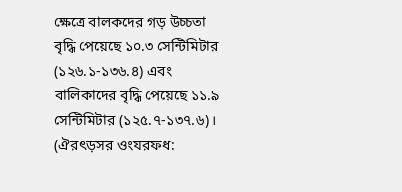ক্ষেত্রে বালকদের গড় উচ্চতা বৃদ্ধি পেয়েছে ১০.৩ সেন্টিমিটার (১২৬.১-১৩৬.৪) এবং বালিকাদের বৃদ্ধি পেয়েছে ১১.৯ সেন্টিমিটার (১২৫.৭-১৩৭.৬)। (ঐরৎড়সর ওংযরফধ: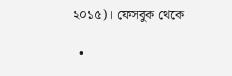২০১৫)। ফেসবুক থেকে

  •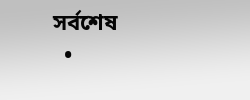সর্বশেষ
  •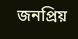জনপ্রিয়